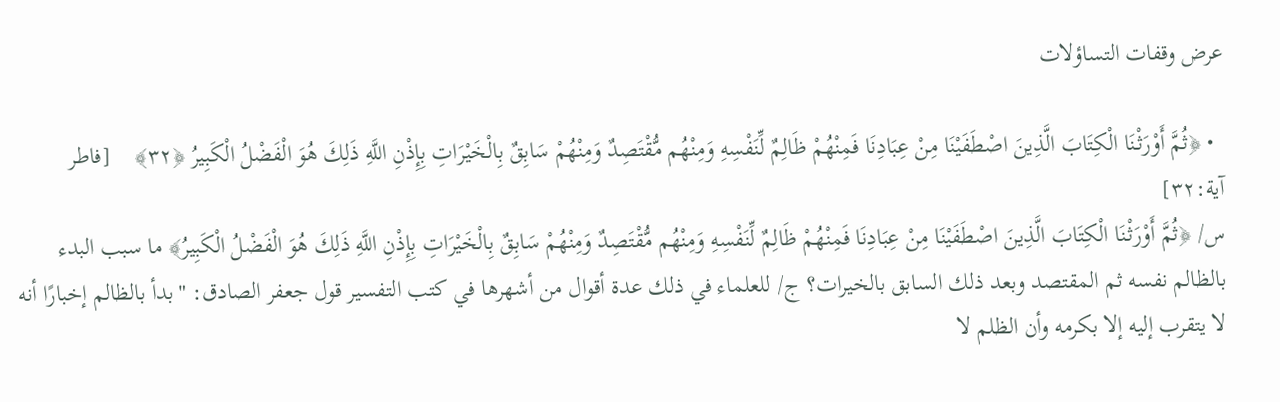عرض وقفات التساؤلات

  • ﴿ثُمَّ أَوْرَثْنَا الْكِتَابَ الَّذِينَ اصْطَفَيْنَا مِنْ عِبَادِنَا فَمِنْهُمْ ظَالِمٌ لِّنَفْسِهِ وَمِنْهُم مُّقْتَصِدٌ وَمِنْهُمْ سَابِقٌ بِالْخَيْرَاتِ بِإِذْنِ اللَّهِ ذَلِكَ هُوَ الْفَضْلُ الْكَبِيرُ ﴿٣٢﴾    [فاطر   آية:٣٢]
س/ ﴿ثُمَّ أَوْرَثْنَا الْكِتَابَ الَّذِينَ اصْطَفَيْنَا مِنْ عِبَادِنَا فَمِنْهُمْ ظَالِمٌ لِّنَفْسِهِ وَمِنْهُم مُّقْتَصِدٌ وَمِنْهُمْ سَابِقٌ بِالْخَيْرَاتِ بِإِذْنِ اللَّهِ ذَلِكَ هُوَ الْفَضْلُ الْكَبِيرُ﴾ ما سبب البدء بالظالم نفسه ثم المقتصد وبعد ذلك السابق بالخيرات؟ ج/ للعلماء في ذلك عدة أقوال من أشهرها في كتب التفسير قول جعفر الصادق: "بدأ بالظالم إخبارًا أنه لا يتقرب إليه إلا بكرمه وأن الظلم لا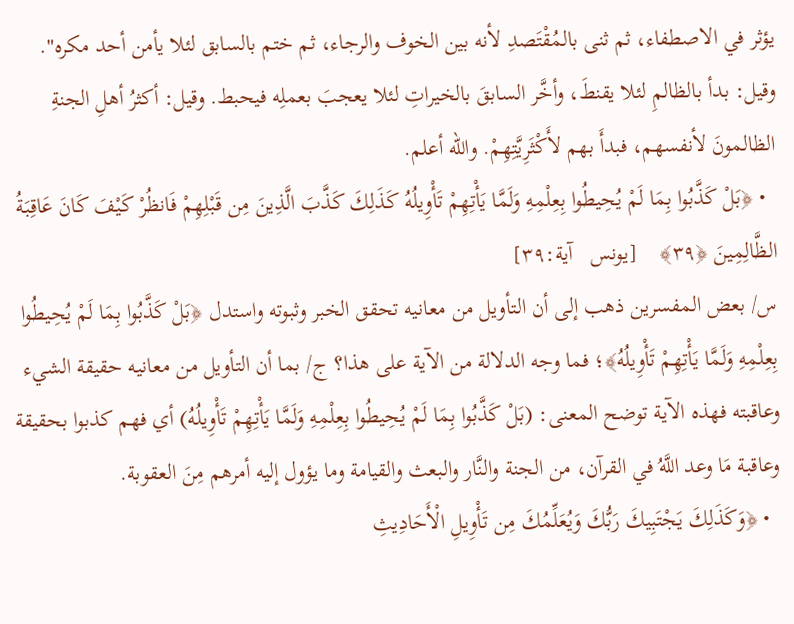يؤثر في الاصطفاء، ثم ثنى بالمُقْتَصدِ لأنه بين الخوف والرجاء، ثم ختم بالسابق لئلا يأمن أحد مكره". وقيل: بدأ بالظالمِ لئلا يقنطَ، وأخَّر السابقَ بالخيراتِ لئلا يعجبَ بعملِه فيحبط. وقيل: أكثرُ أهلِ الجنةِ الظالمونَ لأنفسهم، فبدأَ بهم لأَكْثَرِيَّتِهِمْ. والله أعلم.
  • ﴿بَلْ كَذَّبُوا بِمَا لَمْ يُحِيطُوا بِعِلْمِهِ وَلَمَّا يَأْتِهِمْ تَأْوِيلُهُ كَذَلِكَ كَذَّبَ الَّذِينَ مِن قَبْلِهِمْ فَانظُرْ كَيْفَ كَانَ عَاقِبَةُ الظَّالِمِينَ ﴿٣٩﴾    [يونس   آية:٣٩]
س/ بعض المفسرين ذهب إلى أن التأويل من معانيه تحقق الخبر وثبوته واستدل ﴿بَلْ كَذَّبُوا بِمَا لَمْ يُحِيطُوا بِعِلْمِهِ وَلَمَّا يَأْتِهِمْ تَأْوِيلُهُ﴾؛ فما وجه الدلالة من الآية على هذا؟ ج/ بما أن التأويل من معانيه حقيقة الشيء وعاقبته فهذه الآية توضح المعنى: (بَلْ كَذَّبُوا بِمَا لَمْ يُحِيطُوا بِعِلْمِهِ وَلَمَّا يَأْتِهِمْ تَأْوِيلُهُ) أي فهم كذبوا بحقيقة وعاقبة مَا وعد اللَّهُ في القرآن، من الجنة والنَّار والبعث والقيامة وما يؤول إليه أمرهم مِنَ العقوبة.
  • ﴿وَكَذَلِكَ يَجْتَبِيكَ رَبُّكَ وَيُعَلِّمُكَ مِن تَأْوِيلِ الْأَحَادِيثِ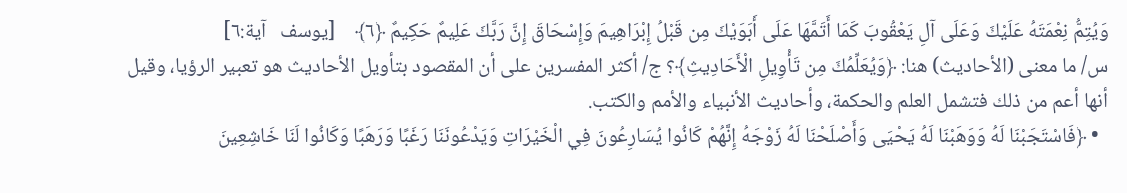وَيُتِمُّ نِعْمَتَهُ عَلَيْكَ وَعَلَى آلِ يَعْقُوبَ كَمَا أَتَمَّهَا عَلَى أَبَوَيْكَ مِن قَبْلُ إِبْرَاهِيمَ وَإِسْحَاقَ إِنَّ رَبَّكَ عَلِيمٌ حَكِيمٌ ﴿٦﴾    [يوسف   آية:٦]
س/ ما معنى (الأحاديث) هنا: ﴿وَيُعَلِّمُكَ مِن تَأْوِيلِ الْأَحَادِيثِ﴾؟ ج/ أكثر المفسرين على أن المقصود بتأويل الأحاديث هو تعبير الرؤيا، وقيل أنها أعم من ذلك فتشمل العلم والحكمة، وأحاديث الأنبياء والأمم والكتب.
  • ﴿فَاسْتَجَبْنَا لَهُ وَوَهَبْنَا لَهُ يَحْيَى وَأَصْلَحْنَا لَهُ زَوْجَهُ إِنَّهُمْ كَانُوا يُسَارِعُونَ فِي الْخَيْرَاتِ وَيَدْعُونَنَا رَغَبًا وَرَهَبًا وَكَانُوا لَنَا خَاشِعِينَ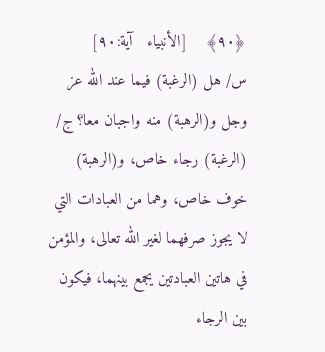﴿٩٠﴾    [الأنبياء   آية:٩٠]
س/ هل (الرغبة) فيما عند الله عز وجل و(الرهبة) منه واجبان معا؟ ج/ (الرغبة) رجاء خاص، و(الرهبة) خوف خاص، وهما من العبادات التي لا يجوز صرفهما لغير الله تعالى، والمؤمن في هاتين العبادتين يجمع بينهما، فيكون بين الرجاء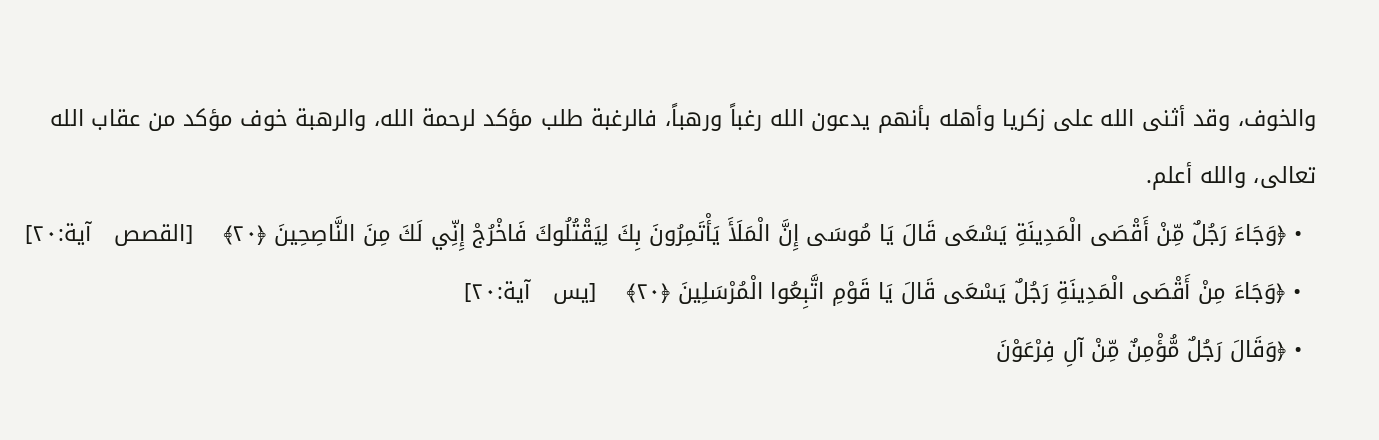والخوف، وقد أثنى الله على زكريا وأهله بأنهم يدعون الله رغباً ورهباً، فالرغبة طلب مؤكد لرحمة الله، والرهبة خوف مؤكد من عقاب الله تعالى، والله أعلم.
  • ﴿وَجَاءَ رَجُلٌ مِّنْ أَقْصَى الْمَدِينَةِ يَسْعَى قَالَ يَا مُوسَى إِنَّ الْمَلَأَ يَأْتَمِرُونَ بِكَ لِيَقْتُلُوكَ فَاخْرُجْ إِنِّي لَكَ مِنَ النَّاصِحِينَ ﴿٢٠﴾    [القصص   آية:٢٠]
  • ﴿وَجَاءَ مِنْ أَقْصَى الْمَدِينَةِ رَجُلٌ يَسْعَى قَالَ يَا قَوْمِ اتَّبِعُوا الْمُرْسَلِينَ ﴿٢٠﴾    [يس   آية:٢٠]
  • ﴿وَقَالَ رَجُلٌ مُّؤْمِنٌ مِّنْ آلِ فِرْعَوْنَ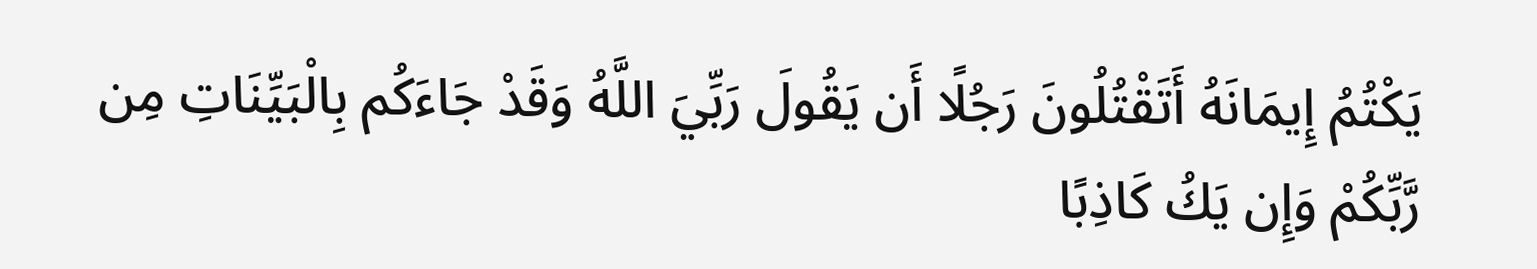يَكْتُمُ إِيمَانَهُ أَتَقْتُلُونَ رَجُلًا أَن يَقُولَ رَبِّيَ اللَّهُ وَقَدْ جَاءَكُم بِالْبَيِّنَاتِ مِن رَّبِّكُمْ وَإِن يَكُ كَاذِبًا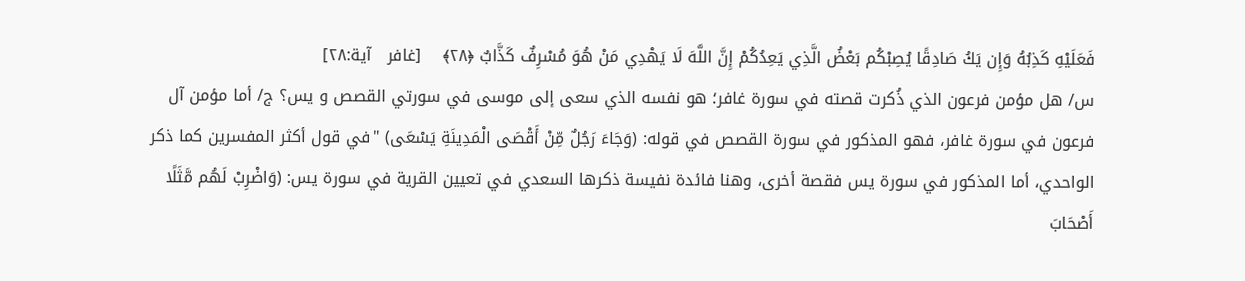فَعَلَيْهِ كَذِبُهُ وَإِن يَكُ صَادِقًا يُصِبْكُم بَعْضُ الَّذِي يَعِدُكُمْ إِنَّ اللَّهَ لَا يَهْدِي مَنْ هُوَ مُسْرِفٌ كَذَّابٌ ﴿٢٨﴾    [غافر   آية:٢٨]
س/ هل مؤمن فرعون الذي ذُكرت قصته في سورة غافر؛ هو نفسه الذي سعى إلى موسى في سورتي القصص و يس؟ ج/ أما مؤمن آل فرعون في سورة غافر، فهو المذكور في سورة القصص في قوله: (وَجَاءَ رَجُلٌ مِّنْ أَقْصَى الْمَدِينَةِ يَسْعَى) "في قول أكثر المفسرين كما ذكر الواحدي، أما المذكور في سورة يس فقصة أخرى، وهنا فائدة نفيسة ذكرها السعدي في تعيين القرية في سورة يس: (وَاضْرِبْ لَهُم مَّثَلًا أَصْحَابَ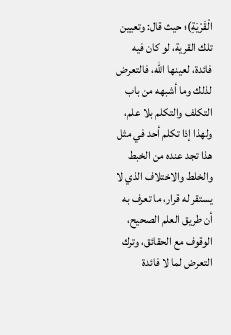الْقَرْيَةِ)؛ حيث قال: وتعيين تلك القرية، لو كان فيه فائدة، لعينها الله، فالتعرض لذلك وما أشبهه من باب التكلف والتكلم بلا علم، ولهذا إذا تكلم أحد في مثل هذا تجد عنده من الخبط والخلط والاختلاف الذي لا يستقر له قرار، ما تعرف به أن طريق العلم الصحيح، الوقوف مع الحقائق، وترك التعرض لما لا فائدة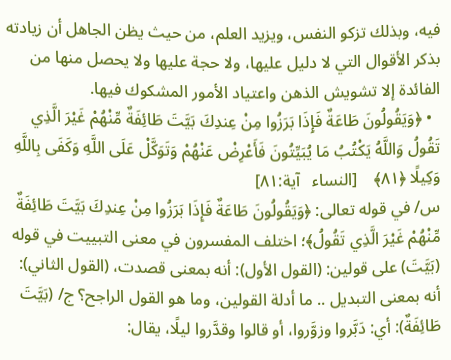فيه، وبذلك تزكو النفس، ويزيد العلم، من حيث يظن الجاهل أن زيادته بذكر الأقوال التي لا دليل عليها، ولا حجة عليها ولا يحصل منها من الفائدة إلا تشويش الذهن واعتياد الأمور المشكوك فيها.
  • ﴿وَيَقُولُونَ طَاعَةٌ فَإِذَا بَرَزُوا مِنْ عِندِكَ بَيَّتَ طَائِفَةٌ مِّنْهُمْ غَيْرَ الَّذِي تَقُولُ وَاللَّهُ يَكْتُبُ مَا يُبَيِّتُونَ فَأَعْرِضْ عَنْهُمْ وَتَوَكَّلْ عَلَى اللَّهِ وَكَفَى بِاللَّهِ وَكِيلًا ﴿٨١﴾    [النساء   آية:٨١]
س/ في قوله تعالى: ﴿وَيَقُولُونَ طَاعَةٌ فَإِذَا بَرَزُوا مِنْ عِندِكَ بَيَّتَ طَائِفَةٌ مِّنْهُمْ غَيْرَ الَّذِي تَقُولُ﴾؛ اختلف المفسرون في معنى التبييت في قوله (بَيَّتَ) على قولين: (القول الأول): أنه بمعنى قصدت، (القول الثاني): أنه بمعنى التبديل .. ما أدلة القولين، وما هو القول الراجح؟ ج/ (بَيَّتَ طَائِفَةٌ): أي: دَبَّروا وزوَّروا، أو قالوا وقدَّروا ليلًا، يقال: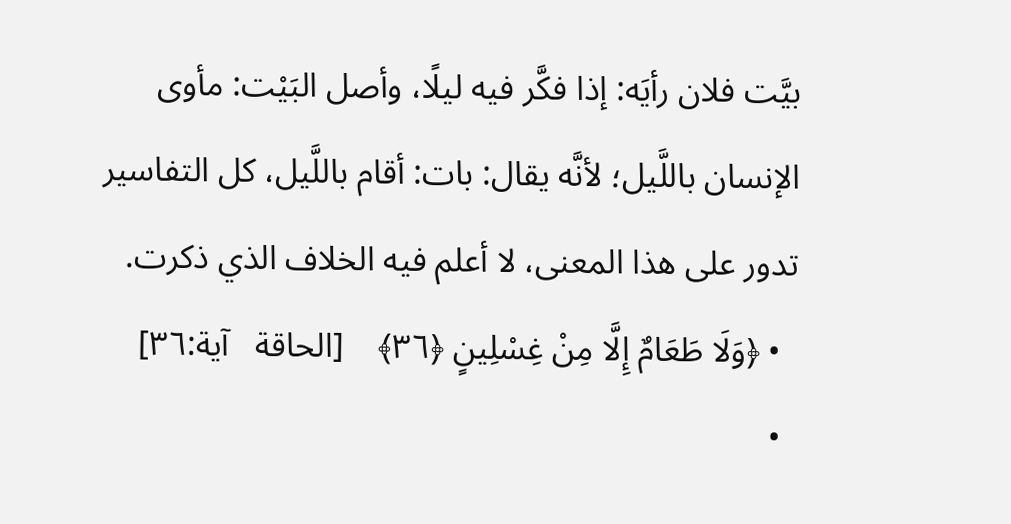بيَّت فلان رأيَه: إذا فكَّر فيه ليلًا، وأصل البَيْت: مأوى الإنسان باللَّيل؛ لأنَّه يقال: بات: أقام باللَّيل، كل التفاسير تدور على هذا المعنى، لا أعلم فيه الخلاف الذي ذكرت.
  • ﴿وَلَا طَعَامٌ إِلَّا مِنْ غِسْلِينٍ ﴿٣٦﴾    [الحاقة   آية:٣٦]
  •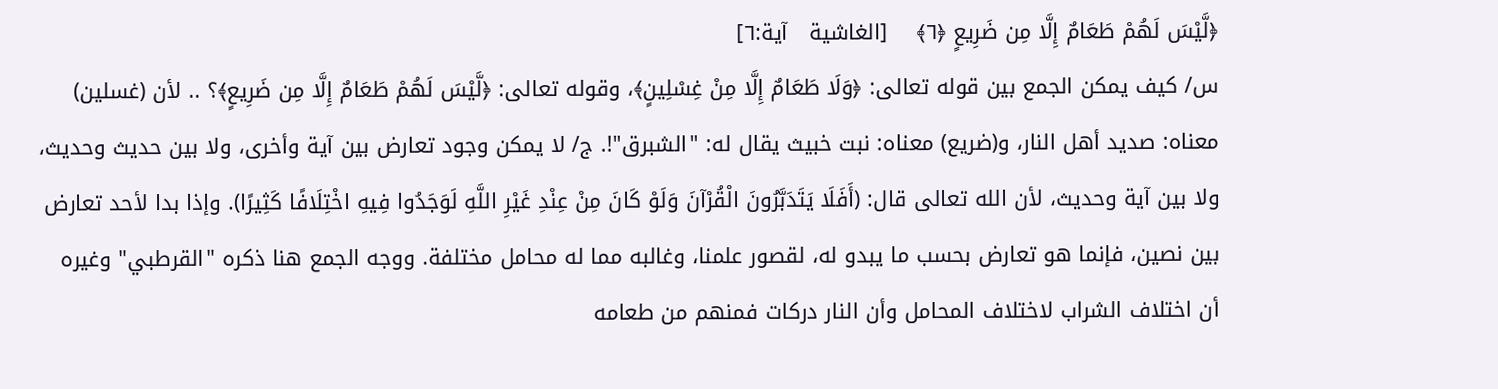﴿لَّيْسَ لَهُمْ طَعَامٌ إِلَّا مِن ضَرِيعٍ ﴿٦﴾    [الغاشية   آية:٦]
س/ كيف يمكن الجمع بين قوله تعالى: ﴿وَلَا طَعَامٌ إِلَّا مِنْ غِسْلِينٍ﴾، وقوله تعالى: ﴿لَّيْسَ لَهُمْ طَعَامٌ إِلَّا مِن ضَرِيعٍ﴾؟ .. لأن (غسلين) معناه: صديد أهل النار، و(ضريع) معناه: نبت خبيث يقال له: "الشبرق"!. ج/ لا يمكن وجود تعارض بين آية وأخرى، ولا بين حديث وحديث، ولا بين آية وحديث، لأن الله تعالى قال: (أَفَلَا يَتَدَبَّرُونَ الْقُرْآنَ وَلَوْ كَانَ مِنْ عِنْدِ غَيْرِ اللَّهِ لَوَجَدُوا فِيهِ اخْتِلَافًا كَثِيرًا). وإذا بدا لأحد تعارض بين نصين، فإنما هو تعارض بحسب ما يبدو له، لقصور علمنا، وغالبه مما له محامل مختلفة. ووجه الجمع هنا ذكره "القرطبي" وغيره أن اختلاف الشراب لاختلاف المحامل وأن النار دركات فمنهم من طعامه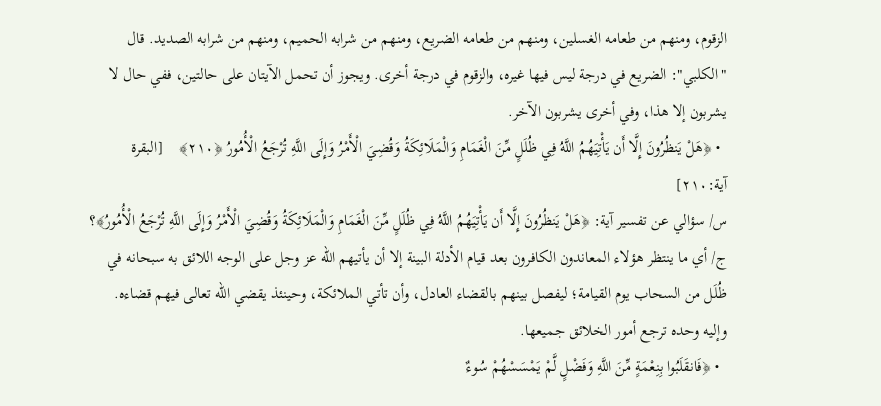الزقوم، ومنهم من طعامه الغسلين، ومنهم من طعامه الضريع، ومنهم من شرابه الحميم، ومنهم من شرابه الصديد. قال "الكلبي": الضريع في درجة ليس فيها غيره، والزقوم في درجة أخرى. ويجوز أن تحمل الآيتان على حالتين، ففي حال لا يشربون إلا هذا، وفي أخرى يشربون الآخر.
  • ﴿هَلْ يَنظُرُونَ إِلَّا أَن يَأْتِيَهُمُ اللَّهُ فِي ظُلَلٍ مِّنَ الْغَمَامِ وَالْمَلَائِكَةُ وَقُضِيَ الْأَمْرُ وَإِلَى اللَّهِ تُرْجَعُ الْأُمُورُ ﴿٢١٠﴾    [البقرة   آية:٢١٠]
س/ سؤالي عن تفسير آية: ﴿هَلْ يَنظُرُونَ إِلَّا أَن يَأْتِيَهُمُ اللَّهُ فِي ظُلَلٍ مِّنَ الْغَمَامِ وَالْمَلَائِكَةُ وَقُضِيَ الْأَمْرُ وَإِلَى اللَّهِ تُرْجَعُ الْأُمُورُ﴾؟ ج/ أي ما ينتظر هؤلاء المعاندون الكافرون بعد قيام الأدلة البينة إلا أن يأتيهم الله عز وجل على الوجه اللائق به سبحانه في ظُلَل من السحاب يوم القيامة؛ ليفصل بينهم بالقضاء العادل، وأن تأتي الملائكة، وحينئذ يقضي الله تعالى فيهم قضاءه. وإليه وحده ترجع أمور الخلائق جميعها.
  • ﴿فَانقَلَبُوا بِنِعْمَةٍ مِّنَ اللَّهِ وَفَضْلٍ لَّمْ يَمْسَسْهُمْ سُوءٌ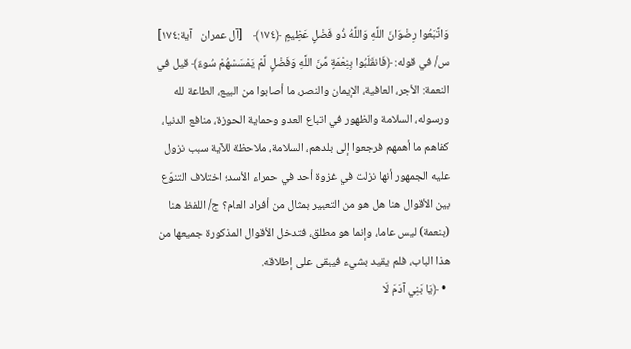وَاتَّبَعُوا رِضْوَانَ اللَّهِ وَاللَّهُ ذُو فَضْلٍ عَظِيمٍ ﴿١٧٤﴾    [آل عمران   آية:١٧٤]
س/ في قوله: ﴿فَانقَلَبُوا بِنِعْمَةٍ مِّنَ اللَّهِ وَفَضْلٍ لَّمْ يَمْسَسْهُمْ سُوءٌ﴾ قيل في النعمة: الأجر، العافية، الإيمان والنصر، ما أصابوا من البيع، الطاعة لله ورسوله، السلامة والظهور في اتباع العدو وحماية الحوزة، منافع الدنيا، كفاهم ما أهمهم فرجعوا إلى بلدهم، السلامة، ملاحظة للآية سبب نزول عليه الجمهور أنها نزلت في غزوة أحد في حمراء الأسد؛ اختلاف التنوّع بين الأقوال هنا هل هو من التعبير بمثال من أفراد العام؟ ج/ اللفظ هنا (بنعمة) ليس عاما، وإنما هو مطلق، فتدخل الأقوال المذكورة جميعها من هذا الباب، فلم يقيد بشيء فيبقى على إطلاقه.
  • ﴿يَا بَنِي آدَمَ لَا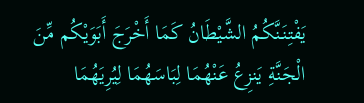يَفْتِنَنَّكُمُ الشَّيْطَانُ كَمَا أَخْرَجَ أَبَوَيْكُم مِّنَ الْجَنَّةِ يَنزِعُ عَنْهُمَا لِبَاسَهُمَا لِيُرِيَهُمَا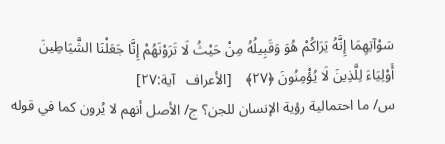سَوْآتِهِمَا إِنَّهُ يَرَاكُمْ هُوَ وَقَبِيلُهُ مِنْ حَيْثُ لَا تَرَوْنَهُمْ إِنَّا جَعَلْنَا الشَّيَاطِينَ أَوْلِيَاءَ لِلَّذِينَ لَا يُؤْمِنُونَ ﴿٢٧﴾    [الأعراف   آية:٢٧]
س/ ما احتمالية رؤية الإنسان للجن؟ ج/ الأصل أنهم لا يُرون كما في قوله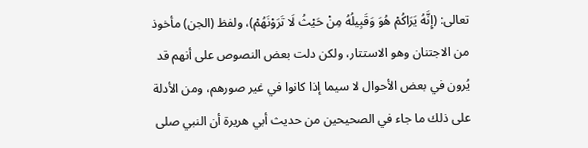تعالى: (إِنَّهُ يَرَاكُمْ هُوَ وَقَبِيلُهُ مِنْ حَيْثُ لَا تَرَوْنَهُمْ)، ولفظ (الجن) مأخوذ من الاجتنان وهو الاستتار، ولكن دلت بعض النصوص على أنهم قد يُرون في بعض الأحوال لا سيما إذا كانوا في غير صورهم، ومن الأدلة على ذلك ما جاء في الصحيحين من حديث أبي هريرة أن النبي صلى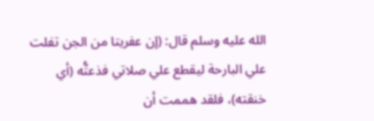الله عليه وسلم قال: (إن عفريتا من الجن تفلت علي البارحة ليقطع علي صلاتي فذعتُّه (أي خنقته)، فلقد هممت أن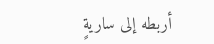أربطه إلى ساريةٍ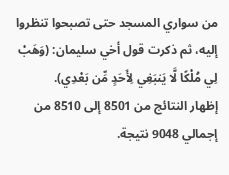من سواري المسجد حتى تصبحوا تنظروا إليه، ثم ذكرت قول أخي سليمان: (وَهَبْ لِي مُلْكًا لَّا يَنبَغِي لِأَحَدٍ مِّن بَعْدِي).
إظهار النتائج من 8501 إلى 8510 من إجمالي 9048 نتيجة.